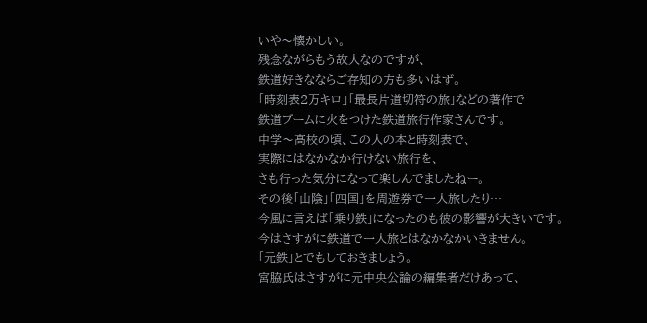いや〜懐かしい。
残念ながらもう故人なのですが、
鉄道好きなならご存知の方も多いはず。
「時刻表2万キロ」「最長片道切符の旅」などの著作で
鉄道ブームに火をつけた鉄道旅行作家さんです。
中学〜高校の頃、この人の本と時刻表で、
実際にはなかなか行けない旅行を、
さも行った気分になって楽しんでましたねー。
その後「山陰」「四国」を周遊券で一人旅したり…
今風に言えば「乗り鉄」になったのも彼の影響が大きいです。
今はさすがに鉄道で一人旅とはなかなかいきません。
「元鉄」とでもしておきましょう。
宮脇氏はさすがに元中央公論の編集者だけあって、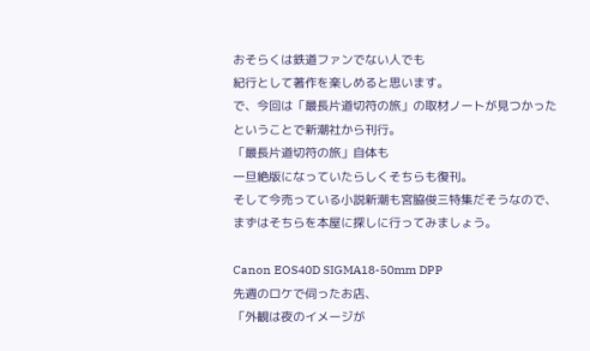おそらくは鉄道ファンでない人でも
紀行として著作を楽しめると思います。
で、今回は「最長片道切符の旅」の取材ノートが見つかった
ということで新潮社から刊行。
「最長片道切符の旅」自体も
一旦絶版になっていたらしくそちらも復刊。
そして今売っている小説新潮も宮脇俊三特集だそうなので、
まずはそちらを本屋に探しに行ってみましょう。

Canon EOS40D SIGMA18-50mm DPP
先週のロケで伺ったお店、
「外観は夜のイメージが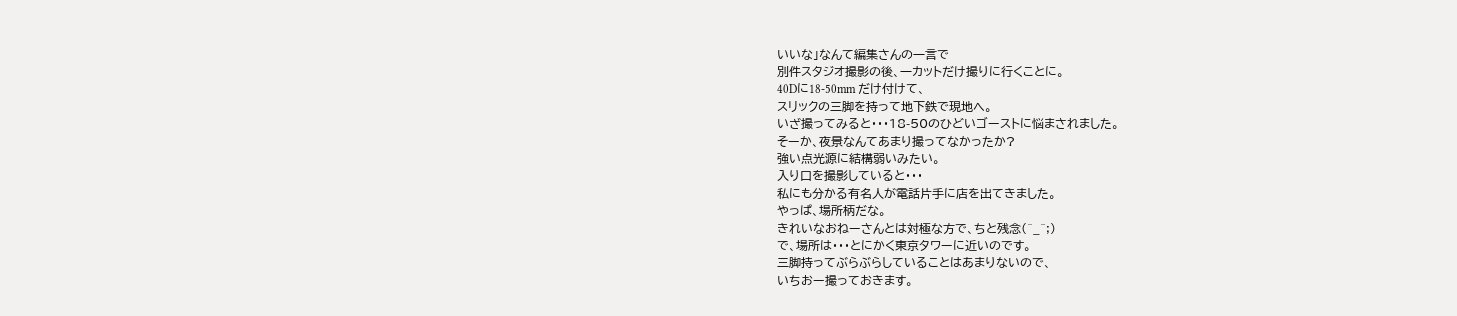いいな」なんて編集さんの一言で
別件スタジオ撮影の後、一カットだけ撮りに行くことに。
40Dに18-50mm だけ付けて、
スリックの三脚を持って地下鉄で現地へ。
いざ撮ってみると・・・18-50のひどいゴーストに悩まされました。
そーか、夜景なんてあまり撮ってなかったか?
強い点光源に結構弱いみたい。
入り口を撮影していると・・・
私にも分かる有名人が電話片手に店を出てきました。
やっぱ、場所柄だな。
きれいなおねーさんとは対極な方で、ちと残念(^_^;)
で、場所は・・・とにかく東京タワーに近いのです。
三脚持ってぶらぶらしていることはあまりないので、
いちおー撮っておきます。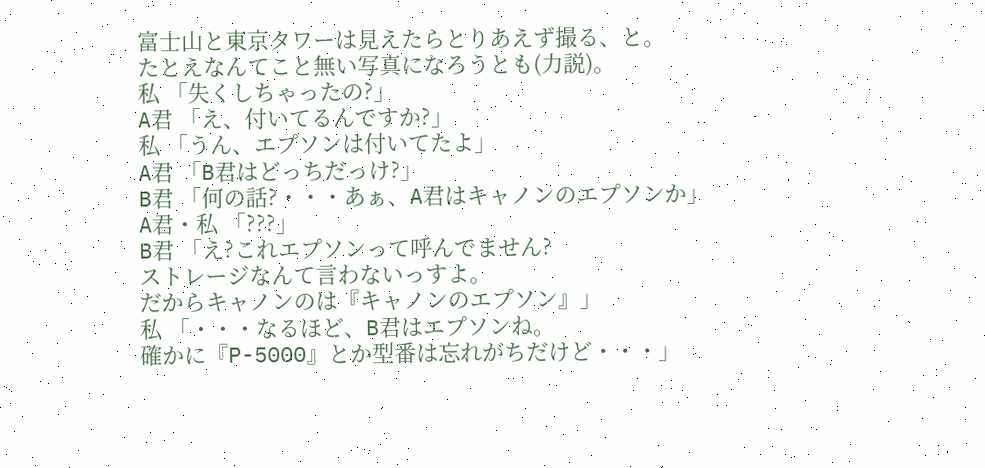富士山と東京タワーは見えたらとりあえず撮る、と。
たとえなんてこと無い写真になろうとも(力説)。
私 「失くしちゃったの?」
A君 「え、付いてるんですか?」
私 「うん、エプソンは付いてたよ」
A君 「B君はどっちだっけ?」
B君 「何の話?・・・あぁ、A君はキャノンのエプソンか」
A君・私 「???」
B君 「え?これエプソンって呼んでません?
ストレージなんて言わないっすよ。
だからキャノンのは『キャノンのエプソン』」
私 「・・・なるほど、B君はエプソンね。
確かに『P-5000』とか型番は忘れがちだけど・・・」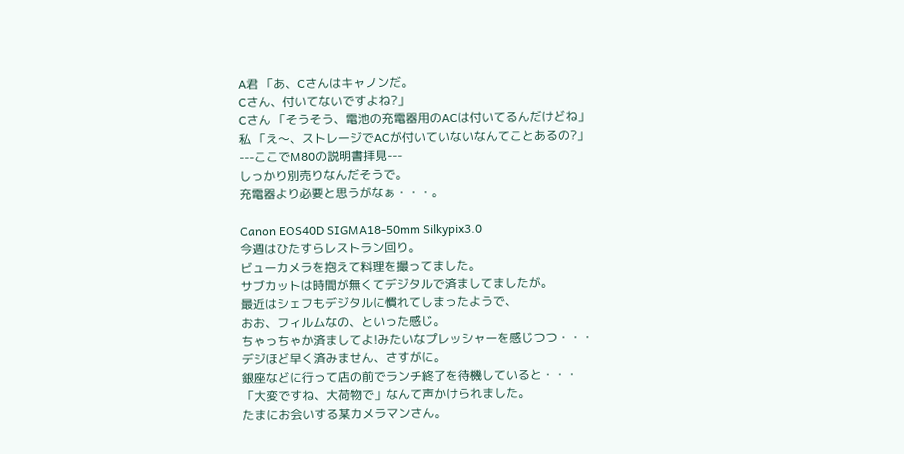A君 「あ、Cさんはキャノンだ。
Cさん、付いてないですよね?」
Cさん 「そうそう、電池の充電器用のACは付いてるんだけどね」
私 「え〜、ストレージでACが付いていないなんてことあるの?」
---ここでM80の説明書拝見---
しっかり別売りなんだそうで。
充電器より必要と思うがなぁ・・・。

Canon EOS40D SIGMA18-50mm Silkypix3.0
今週はひたすらレストラン回り。
ビューカメラを抱えて料理を撮ってました。
サブカットは時間が無くてデジタルで済ましてましたが。
最近はシェフもデジタルに慣れてしまったようで、
おお、フィルムなの、といった感じ。
ちゃっちゃか済ましてよ!みたいなプレッシャーを感じつつ・・・
デジほど早く済みません、さすがに。
銀座などに行って店の前でランチ終了を待機していると・・・
「大変ですね、大荷物で」なんて声かけられました。
たまにお会いする某カメラマンさん。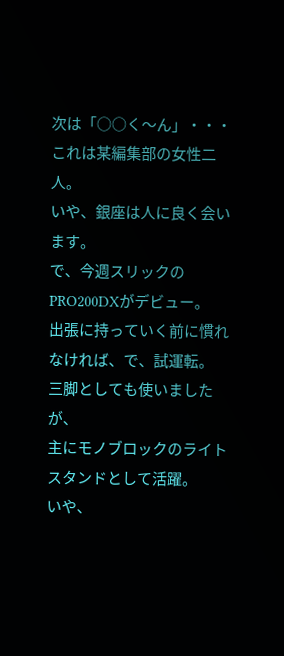次は「○○く〜ん」・・・
これは某編集部の女性二人。
いや、銀座は人に良く会います。
で、今週スリックのPRO200DXがデビュー。
出張に持っていく前に慣れなければ、で、試運転。
三脚としても使いましたが、
主にモノブロックのライトスタンドとして活躍。
いや、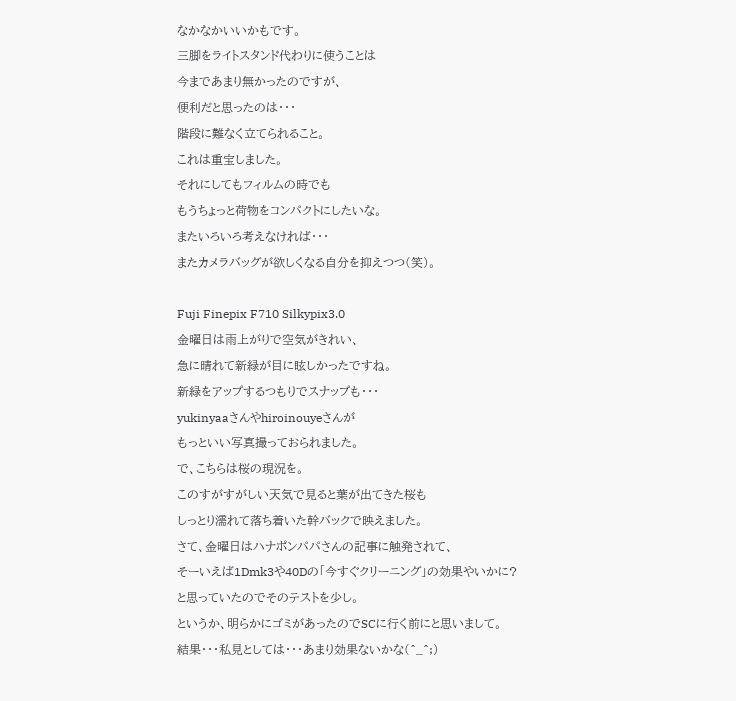なかなかいいかもです。
三脚をライトスタンド代わりに使うことは
今まであまり無かったのですが、
便利だと思ったのは・・・
階段に難なく立てられること。
これは重宝しました。
それにしてもフィルムの時でも
もうちょっと荷物をコンパクトにしたいな。
またいろいろ考えなければ・・・
またカメラバッグが欲しくなる自分を抑えつつ(笑)。

Fuji Finepix F710 Silkypix3.0
金曜日は雨上がりで空気がきれい、
急に晴れて新緑が目に眩しかったですね。
新緑をアップするつもりでスナップも・・・
yukinyaaさんやhiroinouyeさんが
もっといい写真撮っておられました。
で、こちらは桜の現況を。
このすがすがしい天気で見ると葉が出てきた桜も
しっとり濡れて落ち着いた幹バックで映えました。
さて、金曜日はハナポンパパさんの記事に触発されて、
そーいえば1Dmk3や40Dの「今すぐクリーニング」の効果やいかに?
と思っていたのでそのテストを少し。
というか、明らかにゴミがあったのでSCに行く前にと思いまして。
結果・・・私見としては・・・あまり効果ないかな(^_^;)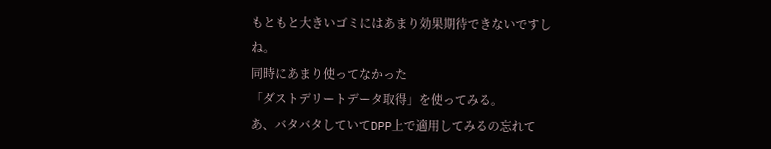もともと大きいゴミにはあまり効果期待できないですしね。
同時にあまり使ってなかった
「ダストデリートデータ取得」を使ってみる。
あ、バタバタしていてDPP上で適用してみるの忘れて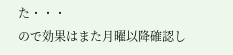た・・・
ので効果はまた月曜以降確認し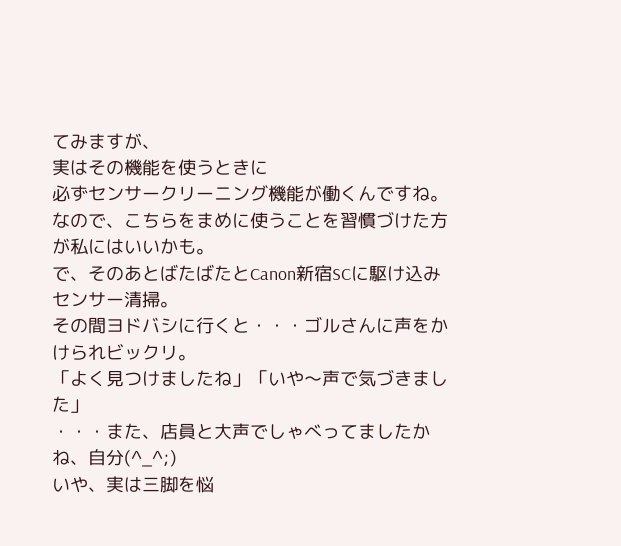てみますが、
実はその機能を使うときに
必ずセンサークリーニング機能が働くんですね。
なので、こちらをまめに使うことを習慣づけた方が私にはいいかも。
で、そのあとばたばたとCanon新宿SCに駆け込みセンサー清掃。
その間ヨドバシに行くと・・・ゴルさんに声をかけられビックリ。
「よく見つけましたね」「いや〜声で気づきました」
・・・また、店員と大声でしゃべってましたかね、自分(^_^;)
いや、実は三脚を悩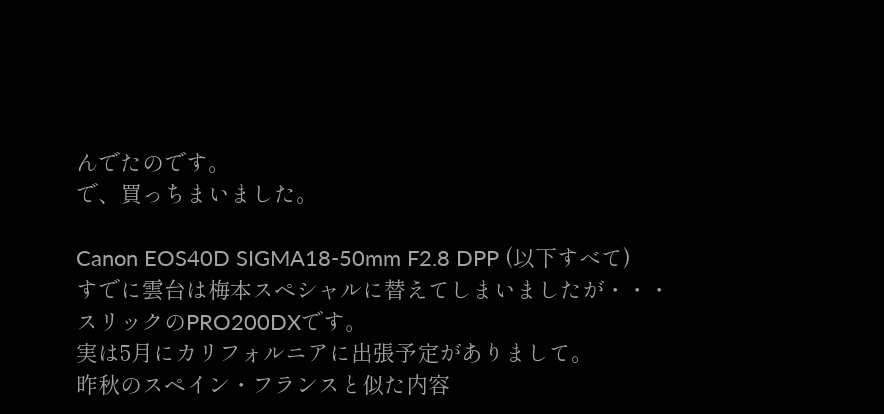んでたのです。
で、買っちまいました。

Canon EOS40D SIGMA18-50mm F2.8 DPP (以下すべて)
すでに雲台は梅本スペシャルに替えてしまいましたが・・・
スリックのPRO200DXです。
実は5月にカリフォルニアに出張予定がありまして。
昨秋のスペイン・フランスと似た内容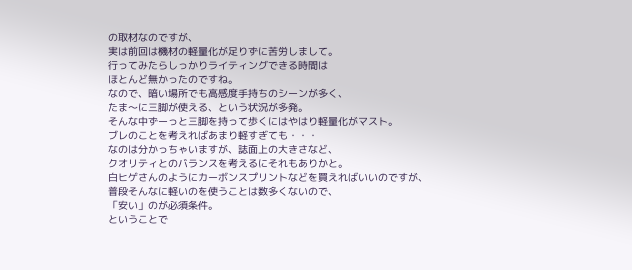の取材なのですが、
実は前回は機材の軽量化が足りずに苦労しまして。
行ってみたらしっかりライティングできる時間は
ほとんど無かったのですね。
なので、暗い場所でも高感度手持ちのシーンが多く、
たま〜に三脚が使える、という状況が多発。
そんな中ずーっと三脚を持って歩くにはやはり軽量化がマスト。
ブレのことを考えればあまり軽すぎても・・・
なのは分かっちゃいますが、誌面上の大きさなど、
クオリティとのバランスを考えるにそれもありかと。
白ヒゲさんのようにカーボンスプリントなどを買えればいいのですが、
普段そんなに軽いのを使うことは数多くないので、
「安い」のが必須条件。
ということで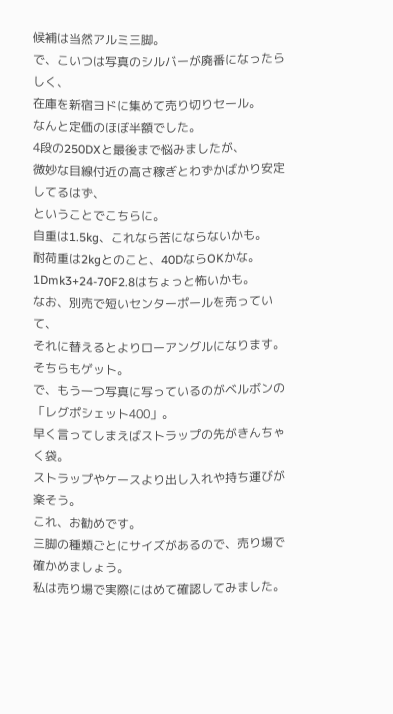候補は当然アルミ三脚。
で、こいつは写真のシルバーが廃番になったらしく、
在庫を新宿ヨドに集めて売り切りセール。
なんと定価のほぼ半額でした。
4段の250DXと最後まで悩みましたが、
微妙な目線付近の高さ稼ぎとわずかばかり安定してるはず、
ということでこちらに。
自重は1.5kg、これなら苦にならないかも。
耐荷重は2kgとのこと、40DならOKかな。
1Dmk3+24-70F2.8はちょっと怖いかも。
なお、別売で短いセンターポールを売っていて、
それに替えるとよりローアングルになります。
そちらもゲット。
で、もう一つ写真に写っているのがベルボンの「レグポシェット400」。
早く言ってしまえばストラップの先がきんちゃく袋。
ストラップやケースより出し入れや持ち運びが楽そう。
これ、お勧めです。
三脚の種類ごとにサイズがあるので、売り場で確かめましょう。
私は売り場で実際にはめて確認してみました。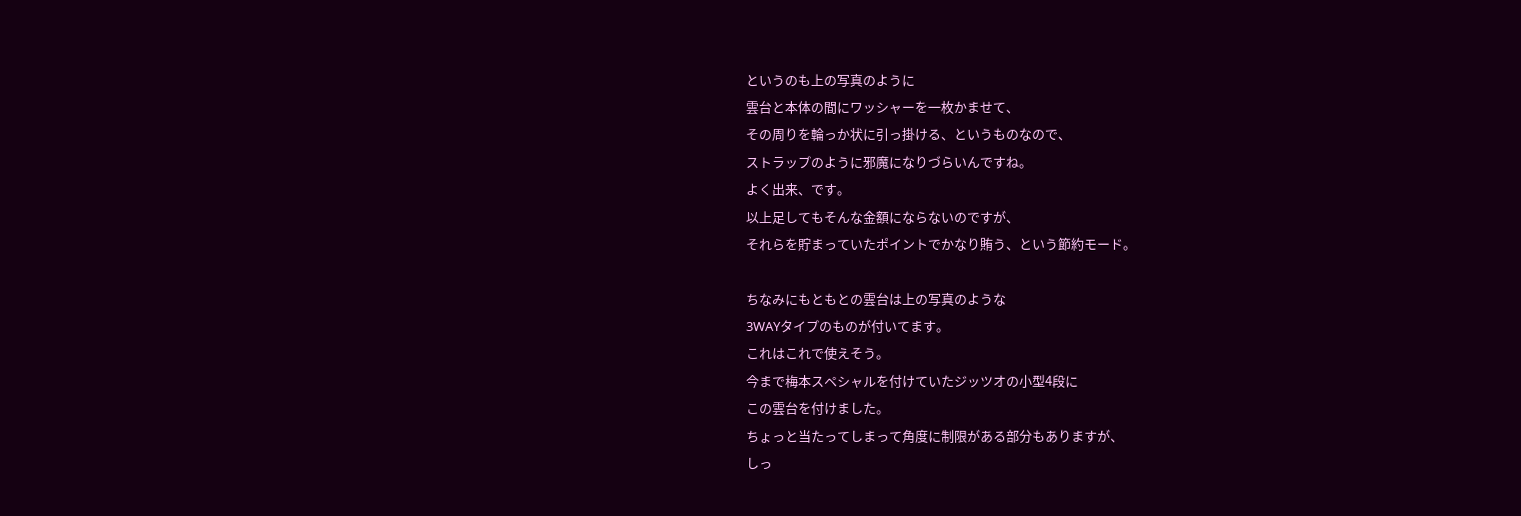というのも上の写真のように
雲台と本体の間にワッシャーを一枚かませて、
その周りを輪っか状に引っ掛ける、というものなので、
ストラップのように邪魔になりづらいんですね。
よく出来、です。
以上足してもそんな金額にならないのですが、
それらを貯まっていたポイントでかなり賄う、という節約モード。

ちなみにもともとの雲台は上の写真のような
3WAYタイプのものが付いてます。
これはこれで使えそう。
今まで梅本スペシャルを付けていたジッツオの小型4段に
この雲台を付けました。
ちょっと当たってしまって角度に制限がある部分もありますが、
しっ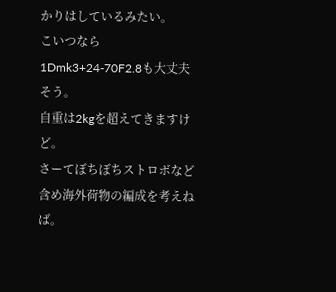かりはしているみたい。
こいつなら1Dmk3+24-70F2.8も大丈夫そう。
自重は2kgを超えてきますけど。
さーてぼちぼちストロボなど含め海外荷物の編成を考えねば。